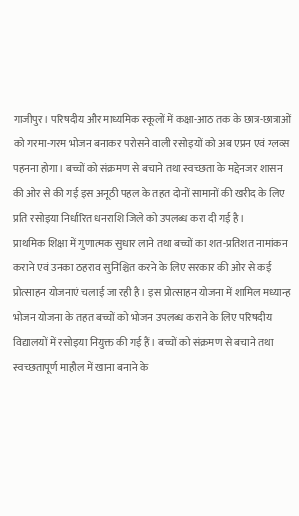गाजीपुर। परिषदीय और माध्यमिक स्कूलों में कक्षा-आठ तक के छात्र-छात्राओं को गरमा-गरम भोजन बनाकर परोसने वाली रसोइयों को अब एप्रन एवं ग्लव्स पहनना होगा। बच्चों को संक्रमण से बचाने तथा स्वच्छता के मद्देनजर शासन की ओर से की गई इस अनूठी पहल के तहत दोनों सामानों की खरीद के लिए प्रति रसोइया निर्धारित धनराशि जिले को उपलब्ध करा दी गई है।
प्राथमिक शिक्षा में गुणात्मक सुधार लाने तथा बच्चों का शत-प्रतिशत नामांकन कराने एवं उनका ठहराव सुनिश्चित करने के लिए सरकार की ओर से कई प्रोत्साहन योजनाएं चलाई जा रही है। इस प्रोत्साहन योजना में शामिल मध्यान्ह भोजन योजना के तहत बच्चों को भोजन उपलब्ध कराने के लिए परिषदीय विद्यालयों में रसोइया नियुक्त की गई हैं। बच्चों को संक्रमण से बचाने तथा स्वच्छतापूर्ण माहौल में खाना बनाने के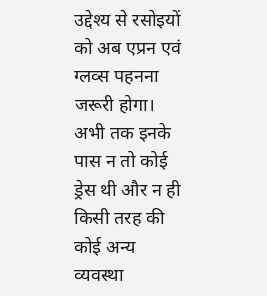उद्देश्य से रसोइयों को अब एप्रन एवं ग्लव्स पहनना जरूरी होगा। अभी तक इनके पास न तो कोई ड्रेस थी और न ही किसी तरह की कोई अन्य व्यवस्था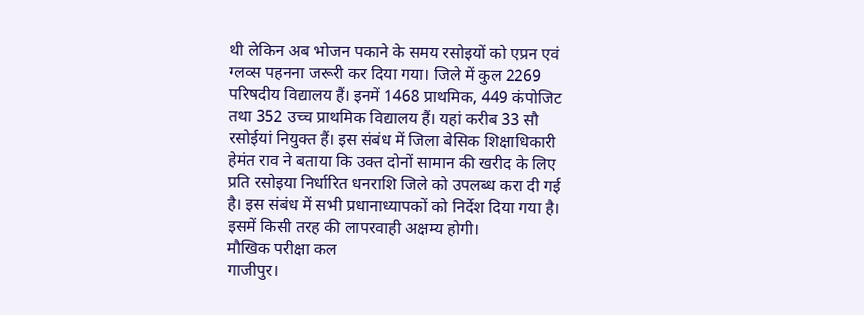थी लेकिन अब भोजन पकाने के समय रसोइयों को एप्रन एवं ग्लव्स पहनना जरूरी कर दिया गया। जिले में कुल 2269 परिषदीय विद्यालय हैं। इनमें 1468 प्राथमिक, 449 कंपोजिट तथा 352 उच्च प्राथमिक विद्यालय हैं। यहां करीब 33 सौ रसोईयां नियुक्त हैं। इस संबंध में जिला बेसिक शिक्षाधिकारी हेमंत राव ने बताया कि उक्त दोनों सामान की खरीद के लिए प्रति रसोइया निर्धारित धनराशि जिले को उपलब्ध करा दी गई है। इस संबंध में सभी प्रधानाध्यापकों को निर्देश दिया गया है। इसमें किसी तरह की लापरवाही अक्षम्य होगी।
मौखिक परीक्षा कल
गाजीपुर।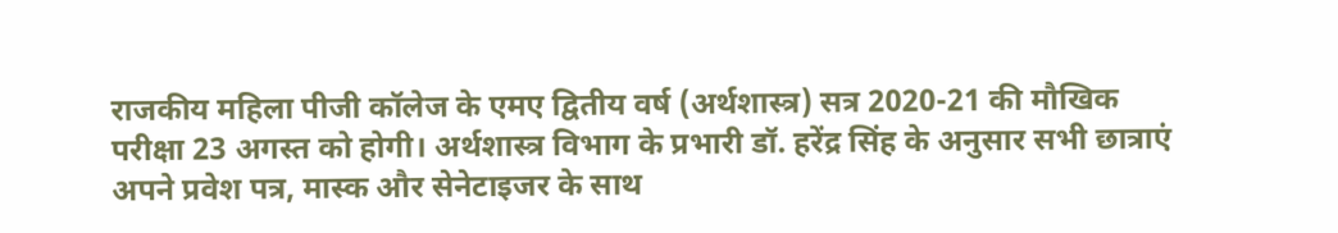राजकीय महिला पीजी कॉलेज के एमए द्वितीय वर्ष (अर्थशास्त्र) सत्र 2020-21 की मौखिक परीक्षा 23 अगस्त को होगी। अर्थशास्त्र विभाग के प्रभारी डॉ. हरेंद्र सिंह के अनुसार सभी छात्राएं अपने प्रवेश पत्र, मास्क और सेनेटाइजर के साथ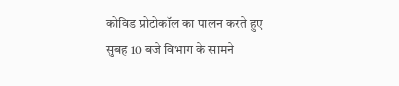कोविड प्रोटोकॉल का पालन करते हुए सुबह 10 बजे विभाग के सामने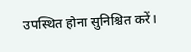उपस्थित होना सुनिश्चित करें।